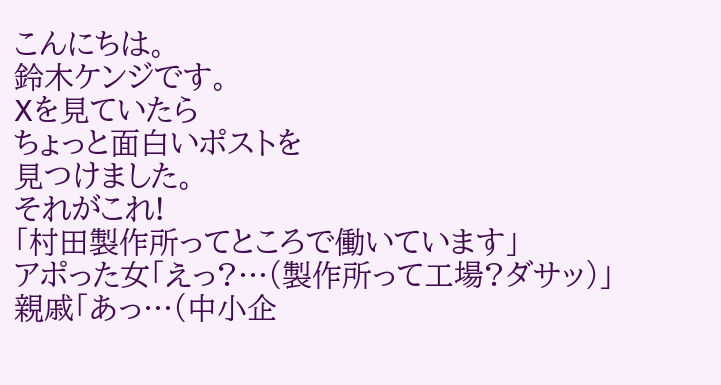こんにちは。
鈴木ケンジです。
Xを見ていたら
ちょっと面白いポストを
見つけました。
それがこれ!
「村田製作所ってところで働いています」
アポった女「えっ?…(製作所って工場?ダサッ)」
親戚「あっ…(中小企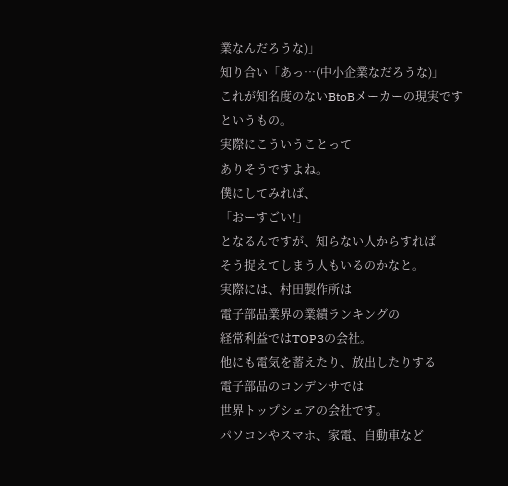業なんだろうな)」
知り合い「あっ…(中小企業なだろうな)」
これが知名度のないBtoBメーカーの現実です
というもの。
実際にこういうことって
ありそうですよね。
僕にしてみれば、
「おーすごい!」
となるんですが、知らない人からすれば
そう捉えてしまう人もいるのかなと。
実際には、村田製作所は
電子部品業界の業績ランキングの
経常利益ではTOP3の会社。
他にも電気を蓄えたり、放出したりする
電子部品のコンデンサでは
世界トップシェアの会社です。
パソコンやスマホ、家電、自動車など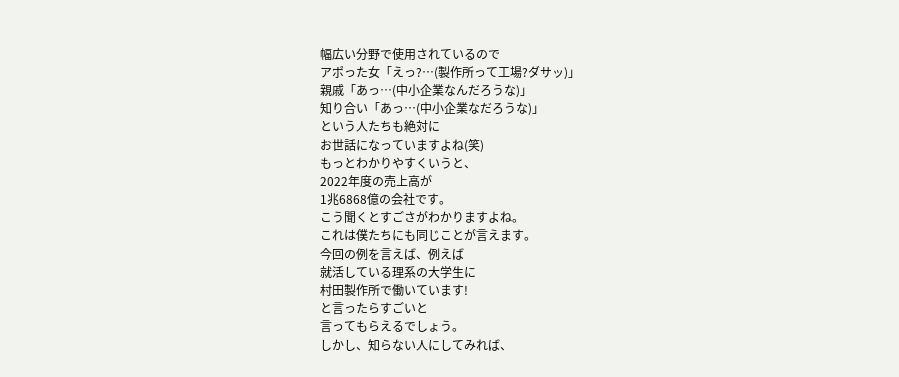幅広い分野で使用されているので
アポった女「えっ?…(製作所って工場?ダサッ)」
親戚「あっ…(中小企業なんだろうな)」
知り合い「あっ…(中小企業なだろうな)」
という人たちも絶対に
お世話になっていますよね(笑)
もっとわかりやすくいうと、
2022年度の売上高が
1兆6868億の会社です。
こう聞くとすごさがわかりますよね。
これは僕たちにも同じことが言えます。
今回の例を言えば、例えば
就活している理系の大学生に
村田製作所で働いています!
と言ったらすごいと
言ってもらえるでしょう。
しかし、知らない人にしてみれば、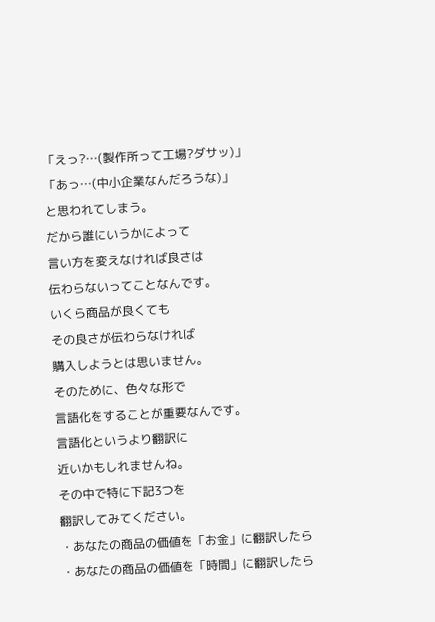「えっ?…(製作所って工場?ダサッ)」
「あっ…(中小企業なんだろうな)」
と思われてしまう。
だから誰にいうかによって
言い方を変えなければ良さは
伝わらないってことなんです。
いくら商品が良くても
その良さが伝わらなければ
購入しようとは思いません。
そのために、色々な形で
言語化をすることが重要なんです。
言語化というより翻訳に
近いかもしれませんね。
その中で特に下記3つを
翻訳してみてください。
・あなたの商品の価値を「お金」に翻訳したら
・あなたの商品の価値を「時間」に翻訳したら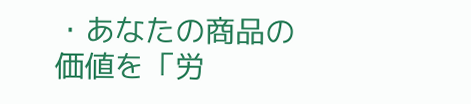・あなたの商品の価値を「労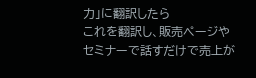力」に翻訳したら
これを翻訳し、販売ページや
セミナーで話すだけで売上が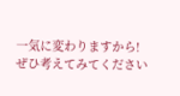一気に変わりますから!
ぜひ考えてみてください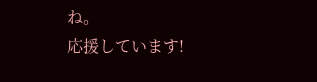ね。
応援しています!